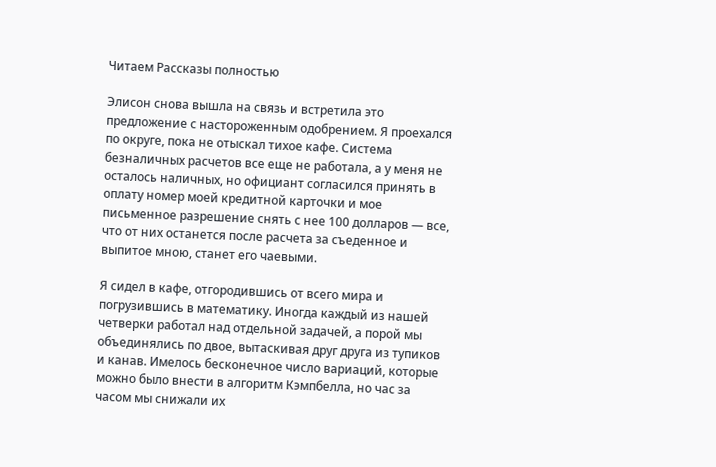Читаем Рассказы полностью

Элисон снова вышла на связь и встретила это предложение с настороженным одобрением. Я проехался по округе, пока не отыскал тихое кафе. Система безналичных расчетов все еще не работала, а у меня не осталось наличных, но официант согласился принять в оплату номер моей кредитной карточки и мое письменное разрешение снять с нее 100 долларов — все, что от них останется после расчета за съеденное и выпитое мною, станет его чаевыми.

Я сидел в кафе, отгородившись от всего мира и погрузившись в математику. Иногда каждый из нашей четверки работал над отдельной задачей, а порой мы объединялись по двое, вытаскивая друг друга из тупиков и канав. Имелось бесконечное число вариаций, которые можно было внести в алгоритм Кэмпбелла, но час за часом мы снижали их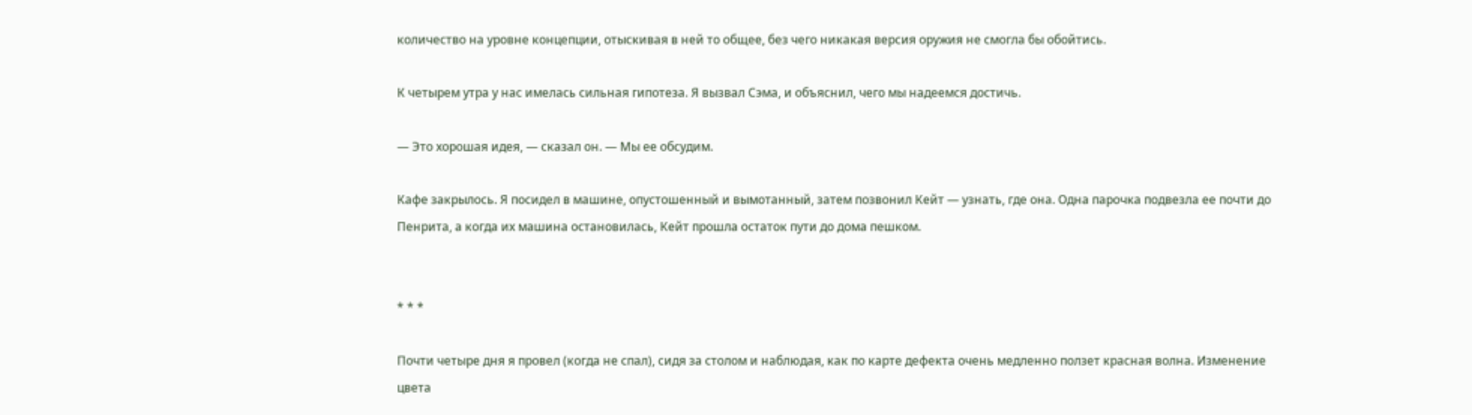количество на уровне концепции, отыскивая в ней то общее, без чего никакая версия оружия не смогла бы обойтись.

К четырем утра у нас имелась сильная гипотеза. Я вызвал Сэма, и объяснил, чего мы надеемся достичь.

— Это хорошая идея, — сказал он. — Мы ее обсудим.

Кафе закрылось. Я посидел в машине, опустошенный и вымотанный, затем позвонил Кейт — узнать, где она. Одна парочка подвезла ее почти до Пенрита, а когда их машина остановилась, Кейт прошла остаток пути до дома пешком.


* * *

Почти четыре дня я провел (когда не спал), сидя за столом и наблюдая, как по карте дефекта очень медленно ползет красная волна. Изменение цвета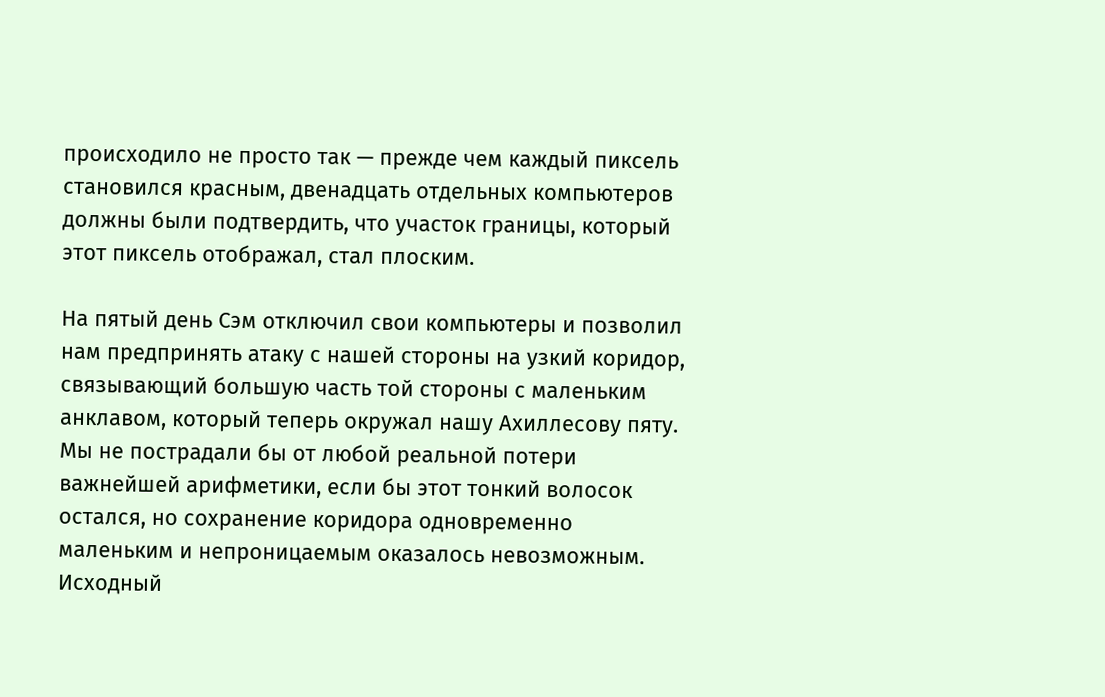происходило не просто так — прежде чем каждый пиксель становился красным, двенадцать отдельных компьютеров должны были подтвердить, что участок границы, который этот пиксель отображал, стал плоским.

На пятый день Сэм отключил свои компьютеры и позволил нам предпринять атаку с нашей стороны на узкий коридор, связывающий большую часть той стороны с маленьким анклавом, который теперь окружал нашу Ахиллесову пяту. Мы не пострадали бы от любой реальной потери важнейшей арифметики, если бы этот тонкий волосок остался, но сохранение коридора одновременно маленьким и непроницаемым оказалось невозможным. Исходный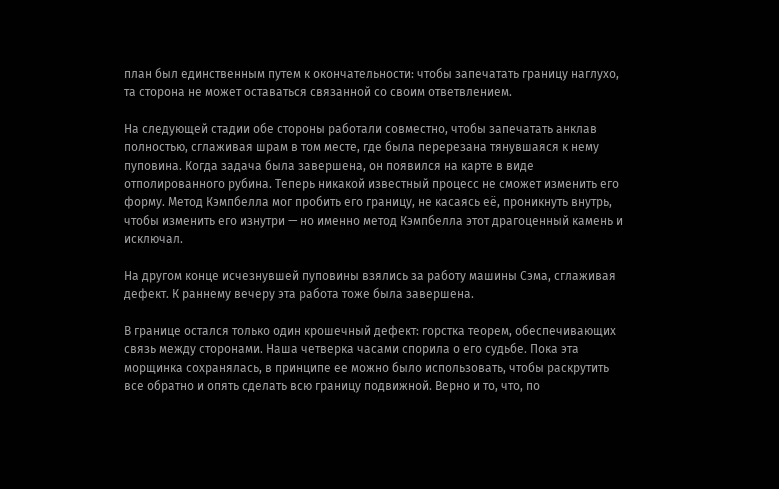план был единственным путем к окончательности: чтобы запечатать границу наглухо, та сторона не может оставаться связанной со своим ответвлением.

На следующей стадии обе стороны работали совместно, чтобы запечатать анклав полностью, сглаживая шрам в том месте, где была перерезана тянувшаяся к нему пуповина. Когда задача была завершена, он появился на карте в виде отполированного рубина. Теперь никакой известный процесс не сможет изменить его форму. Метод Кэмпбелла мог пробить его границу, не касаясь её, проникнуть внутрь, чтобы изменить его изнутри — но именно метод Кэмпбелла этот драгоценный камень и исключал.

На другом конце исчезнувшей пуповины взялись за работу машины Сэма, сглаживая дефект. К раннему вечеру эта работа тоже была завершена.

В границе остался только один крошечный дефект: горстка теорем, обеспечивающих связь между сторонами. Наша четверка часами спорила о его судьбе. Пока эта морщинка сохранялась, в принципе ее можно было использовать, чтобы раскрутить все обратно и опять сделать всю границу подвижной. Верно и то, что, по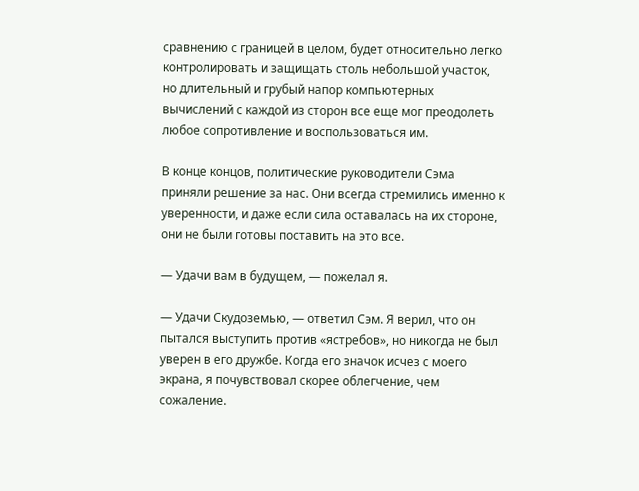сравнению с границей в целом, будет относительно легко контролировать и защищать столь небольшой участок, но длительный и грубый напор компьютерных вычислений с каждой из сторон все еще мог преодолеть любое сопротивление и воспользоваться им.

В конце концов, политические руководители Сэма приняли решение за нас. Они всегда стремились именно к уверенности, и даже если сила оставалась на их стороне, они не были готовы поставить на это все.

— Удачи вам в будущем, — пожелал я.

— Удачи Скудоземью, — ответил Сэм. Я верил, что он пытался выступить против «ястребов», но никогда не был уверен в его дружбе. Когда его значок исчез с моего экрана, я почувствовал скорее облегчение, чем сожаление.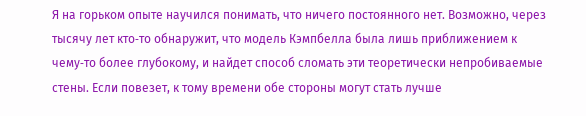Я на горьком опыте научился понимать, что ничего постоянного нет. Возможно, через тысячу лет кто‑то обнаружит, что модель Кэмпбелла была лишь приближением к чему‑то более глубокому, и найдет способ сломать эти теоретически непробиваемые стены. Если повезет, к тому времени обе стороны могут стать лучше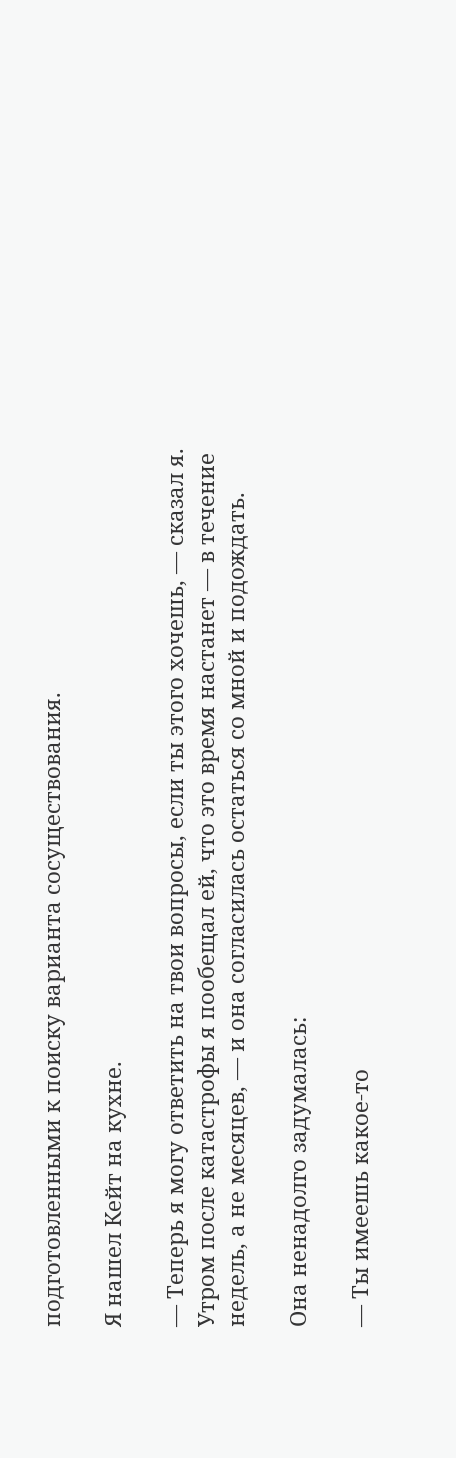подготовленными к поиску варианта сосуществования.

Я нашел Кейт на кухне.

— Теперь я могу ответить на твои вопросы, если ты этого хочешь, — сказал я. Утром после катастрофы я пообещал ей, что это время настанет — в течение недель, а не месяцев, — и она согласилась остаться со мной и подождать.

Она ненадолго задумалась:

— Ты имеешь какое‑то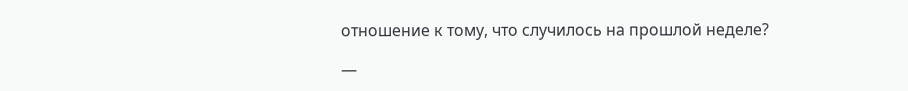отношение к тому, что случилось на прошлой неделе?

—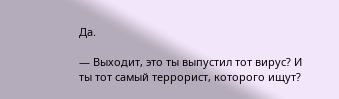Да.

— Выходит, это ты выпустил тот вирус? И ты тот самый террорист, которого ищут?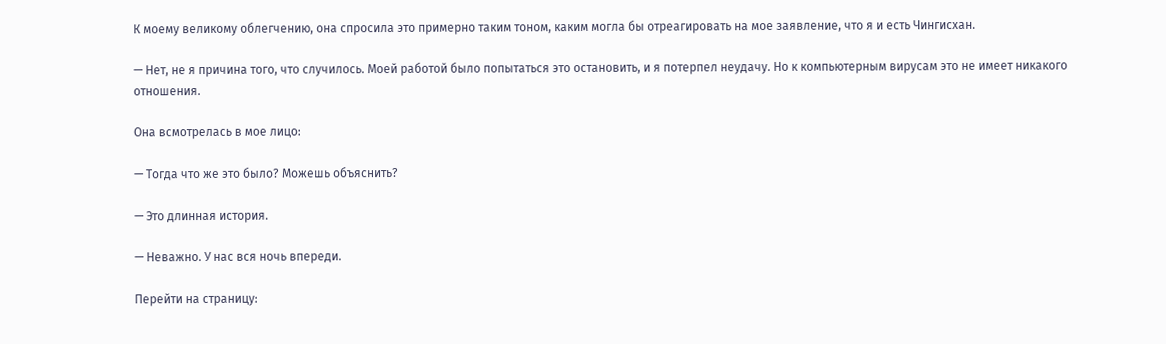К моему великому облегчению, она спросила это примерно таким тоном, каким могла бы отреагировать на мое заявление, что я и есть Чингисхан.

— Нет, не я причина того, что случилось. Моей работой было попытаться это остановить, и я потерпел неудачу. Но к компьютерным вирусам это не имеет никакого отношения.

Она всмотрелась в мое лицо:

— Тогда что же это было? Можешь объяснить?

— Это длинная история.

— Неважно. У нас вся ночь впереди.

Перейти на страницу: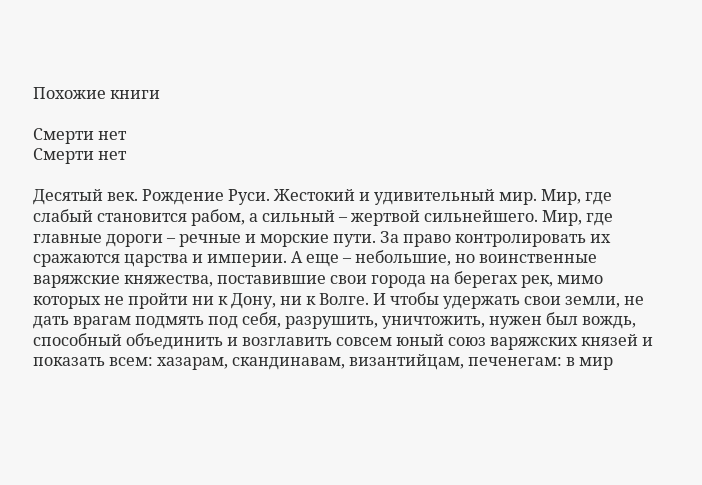Похожие книги

Смерти нет
Смерти нет

Десятый век. Рождение Руси. Жестокий и удивительный мир. Мир, где слабый становится рабом, а сильный – жертвой сильнейшего. Мир, где главные дороги – речные и морские пути. За право контролировать их сражаются царства и империи. А еще – небольшие, но воинственные варяжские княжества, поставившие свои города на берегах рек, мимо которых не пройти ни к Дону, ни к Волге. И чтобы удержать свои земли, не дать врагам подмять под себя, разрушить, уничтожить, нужен был вождь, способный объединить и возглавить совсем юный союз варяжских князей и показать всем: хазарам, скандинавам, византийцам, печенегам: в мир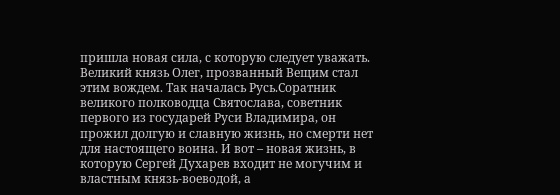пришла новая сила, с которую следует уважать. Великий князь Олег, прозванный Вещим стал этим вождем. Так началась Русь.Соратник великого полководца Святослава, советник первого из государей Руси Владимира, он прожил долгую и славную жизнь, но смерти нет для настоящего воина. И вот – новая жизнь, в которую Сергей Духарев входит не могучим и властным князь-воеводой, а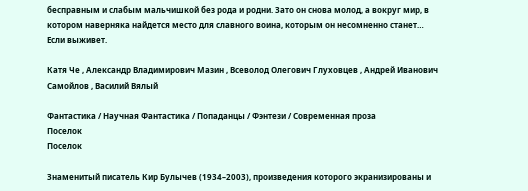бесправным и слабым мальчишкой без рода и родни. Зато он снова молод, а вокруг мир, в котором наверняка найдется место для славного воина, которым он несомненно станет… Если выживет.

Катя Че , Александр Владимирович Мазин , Всеволод Олегович Глуховцев , Андрей Иванович Самойлов , Василий Вялый

Фантастика / Научная Фантастика / Попаданцы / Фэнтези / Современная проза
Поселок
Поселок

Знаменитый писатель Кир Булычев (1934–2003), произведения которого экранизированы и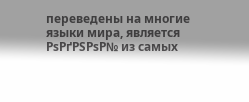переведены на многие языки мира, является РѕРґРЅРѕР№ из самых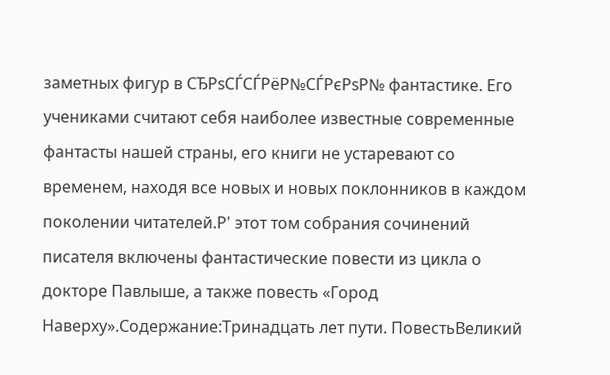заметных фигур в СЂРѕСЃСЃРёР№СЃРєРѕР№ фантастике. Его учениками считают себя наиболее известные современные фантасты нашей страны, его книги не устаревают со временем, находя все новых и новых поклонников в каждом поколении читателей.Р' этот том собрания сочинений писателя включены фантастические повести из цикла о докторе Павлыше, а также повесть «Город Наверху».Содержание:Тринадцать лет пути. ПовестьВеликий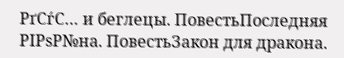РґСѓС… и беглецы. ПовестьПоследняя РІРѕР№на. ПовестьЗакон для дракона.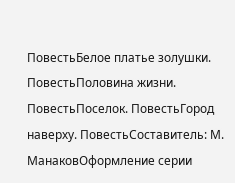ПовестьБелое платье золушки. ПовестьПоловина жизни. ПовестьПоселок. ПовестьГород наверху. ПовестьСоставитель: М. МанаковОформление серии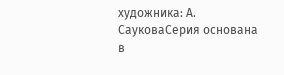художника: А. СауковаСерия основана в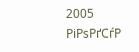2005 РіРѕРґСѓР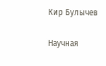Кир Булычев

Научная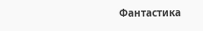Фантастика